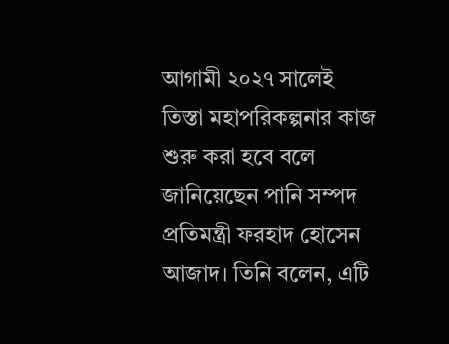আগামী ২০২৭ সালেই তিস্তা মহাপরিকল্পনার কাজ শুরু করা হবে বলে জানিয়েছেন পানি সম্পদ প্রতিমন্ত্রী ফরহাদ হোসেন আজাদ। তিনি বলেন, এটি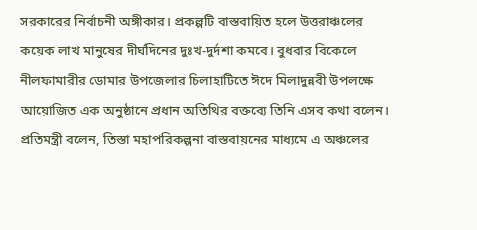সরকারের নির্বাচনী অঙ্গীকার। প্রকল্পটি বাস্তবায়িত হলে উত্তরাঞ্চলের কয়েক লাখ মানুষের দীর্ঘদিনের দুঃখ-দুর্দশা কমবে। বুধবার বিকেলে নীলফামারীর ডোমার উপজেলার চিলাহাটিতে ঈদে মিলাদুন্নবী উপলক্ষে আয়োজিত এক অনুষ্ঠানে প্রধান অতিথির বক্তব্যে তিনি এসব কথা বলেন।
প্রতিমন্ত্রী বলেন, তিস্তা মহাপরিকল্পনা বাস্তবায়নের মাধ্যমে এ অঞ্চলের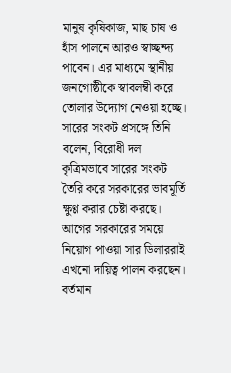মানুষ কৃষিকাজ, মাছ চাষ ও হাঁস পালনে আরও স্বাচ্ছন্দ্য পাবেন। এর মাধ্যমে স্থানীয় জনগোষ্ঠীকে স্বাবলম্বী করে তোলার উদ্যোগ নেওয়া হচ্ছে। সারের সংকট প্রসঙ্গে তিনি বলেন, বিরোধী দল কৃত্রিমভাবে সারের সংকট তৈরি করে সরকারের ভাবমূর্তি ক্ষুণ্ণ করার চেষ্টা করছে। আগের সরকারের সময়ে নিয়োগ পাওয়া সার ডিলাররাই এখনো দায়িত্ব পালন করছেন। বর্তমান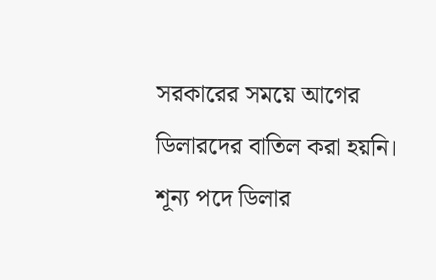সরকারের সময়ে আগের ডিলারদের বাতিল করা হয়নি। শূন্য পদে ডিলার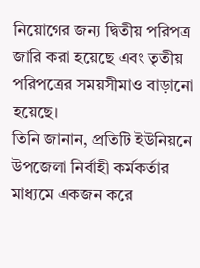নিয়োগের জন্য দ্বিতীয় পরিপত্র জারি করা হয়েছে এবং তৃতীয় পরিপত্রের সময়সীমাও বাড়ানো হয়েছে।
তিনি জানান, প্রতিটি ইউনিয়নে উপজেলা নির্বাহী কর্মকর্তার মাধ্যমে একজন করে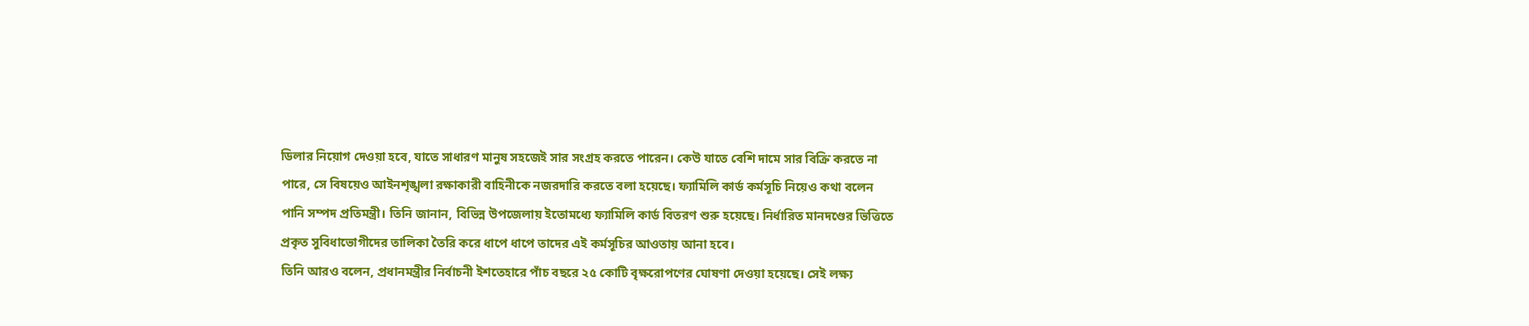ডিলার নিয়োগ দেওয়া হবে, যাতে সাধারণ মানুষ সহজেই সার সংগ্রহ করতে পারেন। কেউ যাতে বেশি দামে সার বিক্রি করতে না পারে, সে বিষয়েও আইনশৃঙ্খলা রক্ষাকারী বাহিনীকে নজরদারি করতে বলা হয়েছে। ফ্যামিলি কার্ড কর্মসূচি নিয়েও কথা বলেন পানি সম্পদ প্রতিমন্ত্রী। তিনি জানান, বিভিন্ন উপজেলায় ইতোমধ্যে ফ্যামিলি কার্ড বিতরণ শুরু হয়েছে। নির্ধারিত মানদণ্ডের ভিত্তিতে প্রকৃত সুবিধাভোগীদের তালিকা তৈরি করে ধাপে ধাপে তাদের এই কর্মসূচির আওতায় আনা হবে।
তিনি আরও বলেন, প্রধানমন্ত্রীর নির্বাচনী ইশতেহারে পাঁচ বছরে ২৫ কোটি বৃক্ষরোপণের ঘোষণা দেওয়া হয়েছে। সেই লক্ষ্য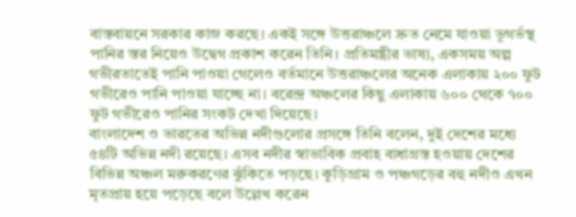বাস্তবায়নে সরকার কাজ করছে। একই সঙ্গে উত্তরাঞ্চলে দ্রুত নেমে যাওয়া ভূগর্ভস্থ পানির স্তর নিয়েও উদ্বেগ প্রকাশ করেন তিনি। প্রতিমন্ত্রীর ভাষ্য, একসময় অল্প গভীরতাতেই পানি পাওয়া গেলেও বর্তমানে উত্তরাঞ্চলের অনেক এলাকায় ২০০ ফুট গভীরেও পানি পাওয়া যাচ্ছে না। বরেন্দ্র অঞ্চলের কিছু এলাকায় ৬০০ থেকে ৭০০ ফুট গভীরেও পানির সংকট দেখা দিয়েছে।
বাংলাদেশ ও ভারতের অভিন্ন নদীগুলোর প্রসঙ্গে তিনি বলেন, দুই দেশের মধ্যে ৫৪টি অভিন্ন নদী রয়েছে। এসব নদীর স্বাভাবিক প্রবাহ বাধাগ্রস্ত হওয়ায় দেশের বিভিন্ন অঞ্চল মরুকরণের ঝুঁকিতে পড়ছে। কুড়িগ্রাম ও পঞ্চগড়ের বহু নদীও এখন মৃতপ্রায় হয়ে পড়েছে বলে উল্লেখ করেন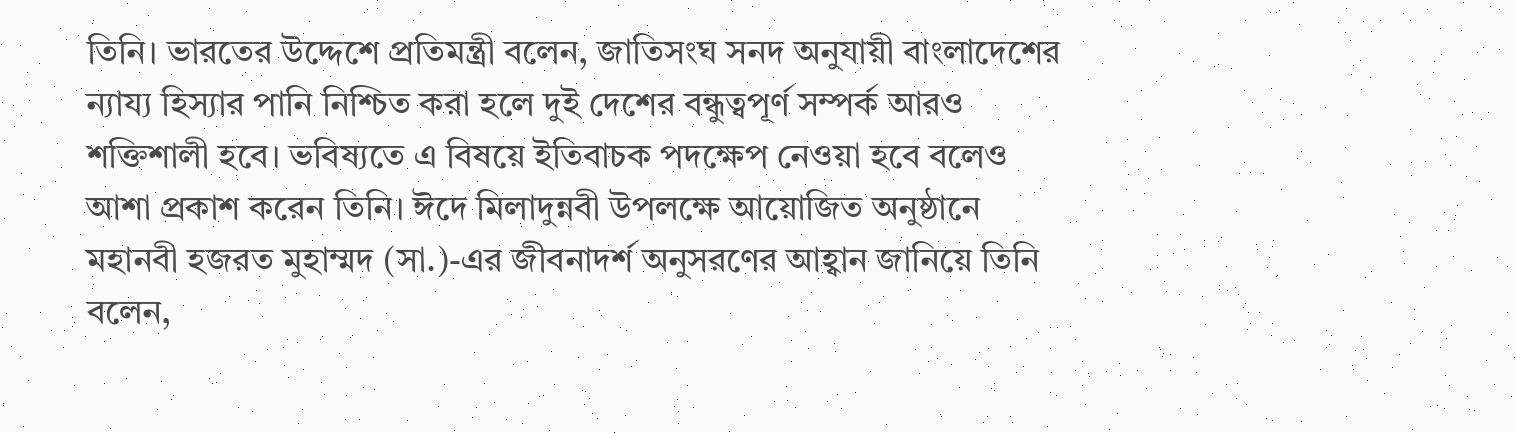তিনি। ভারতের উদ্দেশে প্রতিমন্ত্রী বলেন, জাতিসংঘ সনদ অনুযায়ী বাংলাদেশের ন্যায্য হিস্যার পানি নিশ্চিত করা হলে দুই দেশের বন্ধুত্বপূর্ণ সম্পর্ক আরও শক্তিশালী হবে। ভবিষ্যতে এ বিষয়ে ইতিবাচক পদক্ষেপ নেওয়া হবে বলেও আশা প্রকাশ করেন তিনি। ঈদে মিলাদুন্নবী উপলক্ষে আয়োজিত অনুষ্ঠানে মহানবী হজরত মুহাম্মদ (সা.)-এর জীবনাদর্শ অনুসরণের আহ্বান জানিয়ে তিনি বলেন,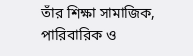তাঁর শিক্ষা সামাজিক, পারিবারিক ও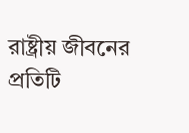রাষ্ট্রীয় জীবনের প্রতিটি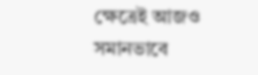ক্ষেত্রেই আজও সমানভাবে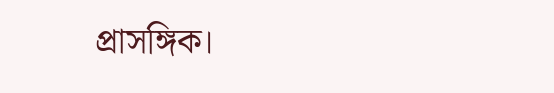প্রাসঙ্গিক।